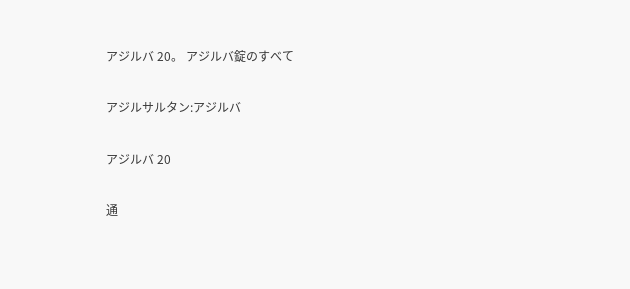アジルバ 20。 アジルバ錠のすべて

アジルサルタン:アジルバ

アジルバ 20

通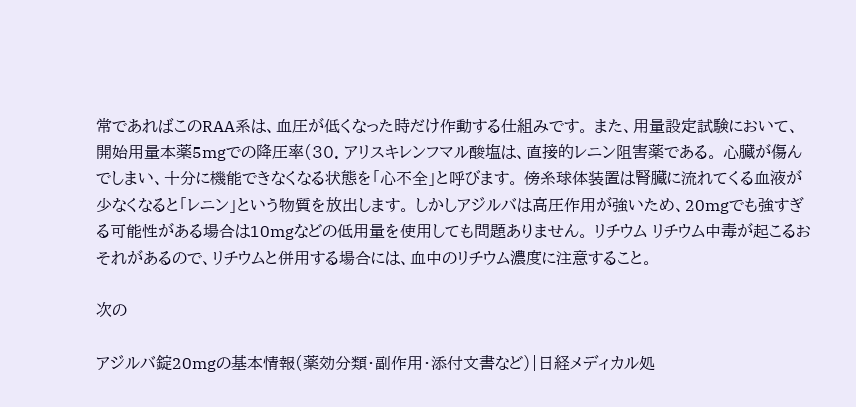常であればこのRAA系は、血圧が低くなった時だけ作動する仕組みです。 また、用量設定試験において、開始用量本薬5mgでの降圧率(30. アリスキレンフマル酸塩は、直接的レニン阻害薬である。 心臓が傷んでしまい、十分に機能できなくなる状態を「心不全」と呼びます。 傍糸球体装置は腎臓に流れてくる血液が少なくなると「レニン」という物質を放出します。 しかしアジルバは高圧作用が強いため、20mgでも強すぎる可能性がある場合は10mgなどの低用量を使用しても問題ありません。 リチウム リチウム中毒が起こるおそれがあるので、リチウムと併用する場合には、血中のリチウム濃度に注意すること。

次の

アジルバ錠20mgの基本情報(薬効分類・副作用・添付文書など)|日経メディカル処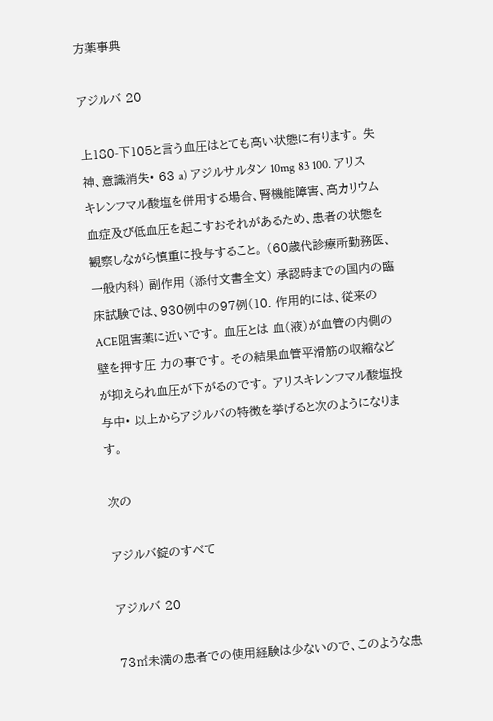方薬事典

アジルバ 20

上180-下105と言う血圧はとても高い状態に有ります。 失神、意識消失• 63 a) アジルサルタン 10mg 83 100. アリスキレンフマル酸塩を併用する場合、腎機能障害、高カリウム血症及び低血圧を起こすおそれがあるため、患者の状態を観察しながら慎重に投与すること。 (60歳代診療所勤務医、一般内科) 副作用 (添付文書全文) 承認時までの国内の臨床試験では、930例中の97例(10. 作用的には、従来のACE阻害薬に近いです。 血圧とは 血(液)が血管の内側の壁を押す圧 力の事です。 その結果血管平滑筋の収縮などが抑えられ血圧が下がるのです。 アリスキレンフマル酸塩投与中• 以上からアジルバの特徴を挙げると次のようになります。

次の

アジルバ錠のすべて

アジルバ 20

73㎡未満の患者での使用経験は少ないので、このような患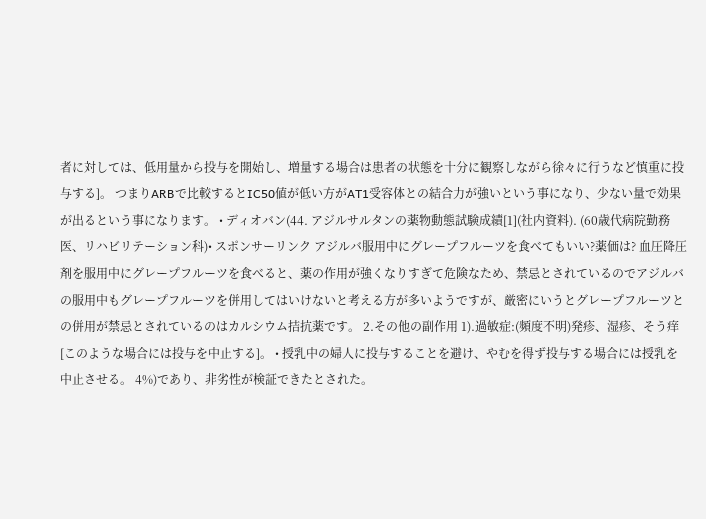者に対しては、低用量から投与を開始し、増量する場合は患者の状態を十分に観察しながら徐々に行うなど慎重に投与する]。 つまりARBで比較するとIC50値が低い方がAT1受容体との結合力が強いという事になり、少ない量で効果が出るという事になります。 • ディオバン(44. アジルサルタンの薬物動態試験成績[1](社内資料). (60歳代病院勤務医、リハビリテーション科)• スポンサーリンク アジルバ服用中にグレープフルーツを食べてもいい?薬価は? 血圧降圧剤を服用中にグレープフルーツを食べると、薬の作用が強くなりすぎて危険なため、禁忌とされているのでアジルバの服用中もグレープフルーツを併用してはいけないと考える方が多いようですが、厳密にいうとグレープフルーツとの併用が禁忌とされているのはカルシウム拮抗薬です。 2.その他の副作用 1).過敏症:(頻度不明)発疹、湿疹、そう痒[このような場合には投与を中止する]。 • 授乳中の婦人に投与することを避け、やむを得ず投与する場合には授乳を中止させる。 4%)であり、非劣性が検証できたとされた。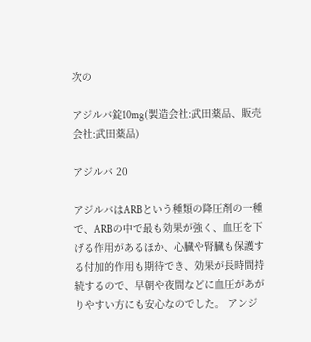次の

アジルバ錠10mg(製造会社:武田薬品、販売会社:武田薬品)

アジルバ 20

アジルバはARBという種類の降圧剤の一種で、ARBの中で最も効果が強く、血圧を下げる作用があるほか、心臓や腎臓も保護する付加的作用も期待でき、効果が長時間持続するので、早朝や夜間などに血圧があがりやすい方にも安心なのでした。 アンジ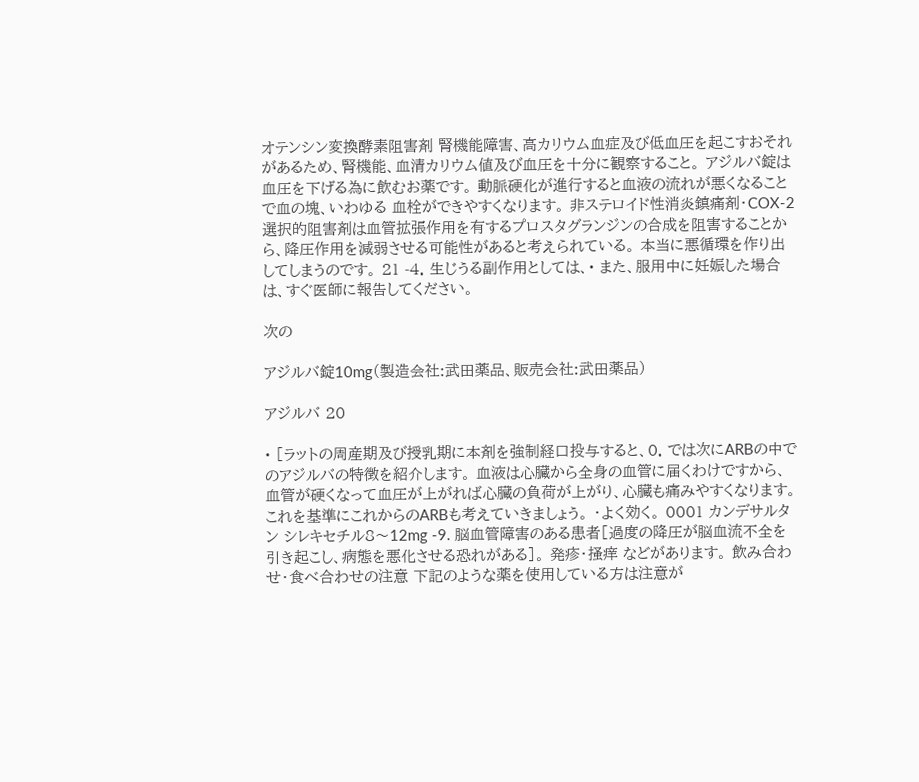オテンシン変換酵素阻害剤 腎機能障害、高カリウム血症及び低血圧を起こすおそれがあるため、腎機能、血清カリウム値及び血圧を十分に観察すること。 アジルバ錠は血圧を下げる為に飲むお薬です。 動脈硬化が進行すると血液の流れが悪くなることで血の塊、いわゆる 血栓ができやすくなります。 非ステロイド性消炎鎮痛剤・COX-2選択的阻害剤は血管拡張作用を有するプロスタグランジンの合成を阻害することから、降圧作用を減弱させる可能性があると考えられている。 本当に悪循環を作り出してしまうのです。 21 -4. 生じうる副作用としては、• また、服用中に妊娠した場合は、すぐ医師に報告してください。

次の

アジルバ錠10mg(製造会社:武田薬品、販売会社:武田薬品)

アジルバ 20

• [ラットの周産期及び授乳期に本剤を強制経口投与すると、0. では次にARBの中でのアジルバの特徴を紹介します。 血液は心臓から全身の血管に届くわけですから、血管が硬くなって血圧が上がれば心臓の負荷が上がり、心臓も痛みやすくなります。 これを基準にこれからのARBも考えていきましょう。 ・よく効く。 0001 カンデサルタン シレキセチル8〜12mg -9. 脳血管障害のある患者[過度の降圧が脳血流不全を引き起こし、病態を悪化させる恐れがある]。 発疹・掻痒 などがあります。 飲み合わせ・食べ合わせの注意 下記のような薬を使用している方は注意が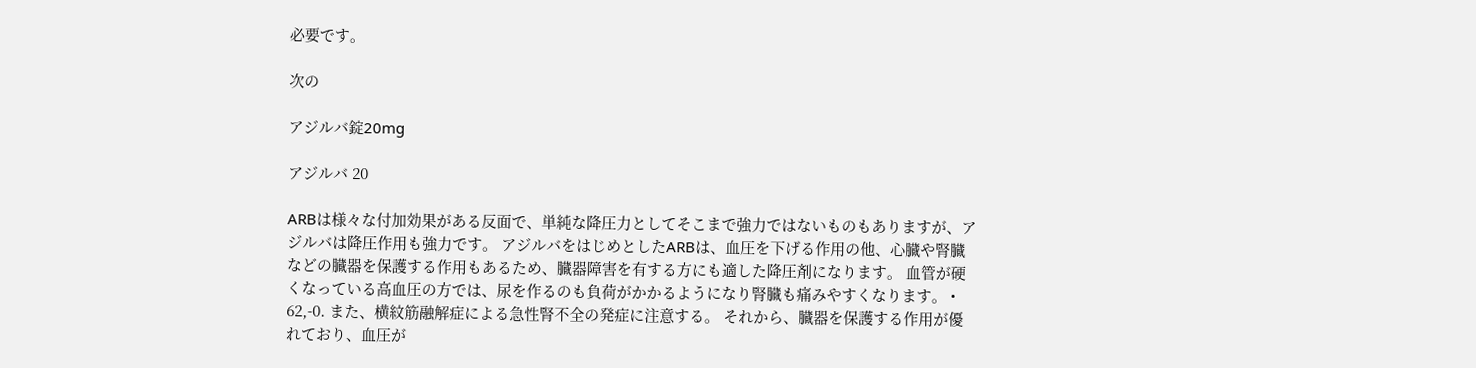必要です。

次の

アジルバ錠20mg

アジルバ 20

ARBは様々な付加効果がある反面で、単純な降圧力としてそこまで強力ではないものもありますが、アジルバは降圧作用も強力です。 アジルバをはじめとしたARBは、血圧を下げる作用の他、心臓や腎臓などの臓器を保護する作用もあるため、臓器障害を有する方にも適した降圧剤になります。 血管が硬くなっている高血圧の方では、尿を作るのも負荷がかかるようになり腎臓も痛みやすくなります。 • 62,-0. また、横紋筋融解症による急性腎不全の発症に注意する。 それから、臓器を保護する作用が優れており、血圧が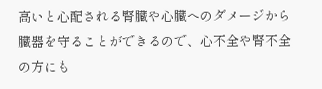高いと心配される腎臓や心臓へのダメージから臓器を守ることができるので、心不全や腎不全の方にも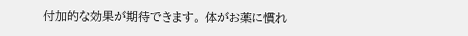付加的な効果が期待できます。 体がお薬に慣れ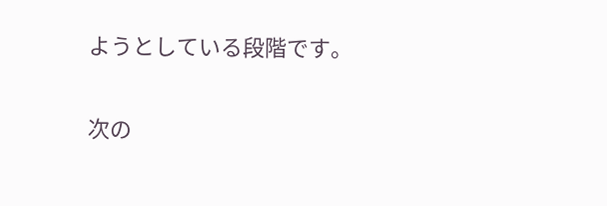ようとしている段階です。

次の